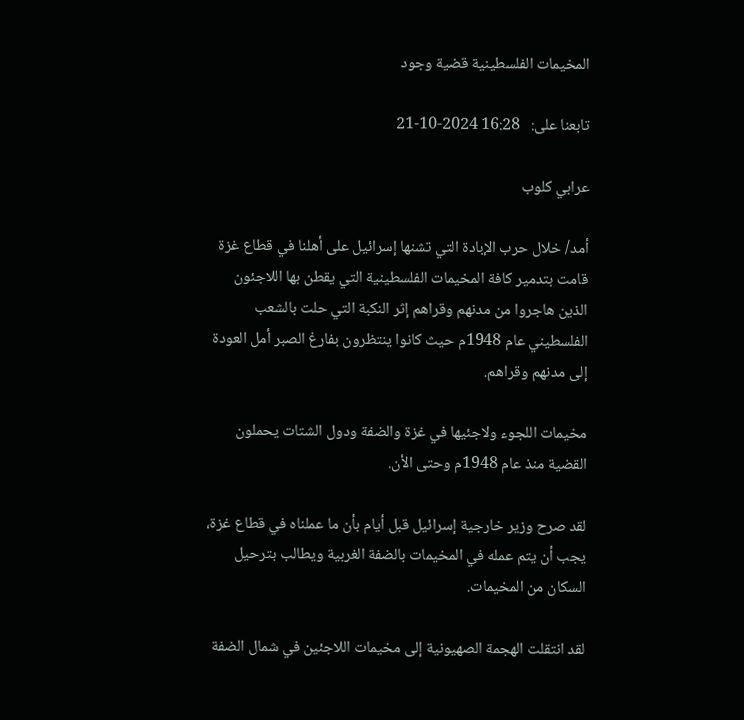المخيمات الفلسطينية قضية وجود

تابعنا على:   16:28 2024-10-21

عرابي كلوب

أمد/ خلال حرب الإبادة التي تشنها إسرائيل على أهلنا في قطاع غزة قامت بتدمير كافة المخيمات الفلسطينية التي يقطن بها اللاجئون الذين هاجروا من مدنهم وقراهم إثر النكبة التي حلت بالشعب الفلسطيني عام 1948م حيث كانوا ينتظرون بفارغ الصبر أمل العودة إلى مدنهم وقراهم.

مخيمات اللجوء ولاجئيها في غزة والضفة ودول الشتات يحملون القضية منذ عام 1948م وحتى الأن.

لقد صرح وزير خارجية إسرائيل قبل أيام بأن ما عملناه في قطاع غزة، يجب أن يتم عمله في المخيمات بالضفة الغربية ويطالب بترحيل السكان من المخيمات.

لقد انتقلت الهجمة الصهيونية إلى مخيمات اللاجئين في شمال الضفة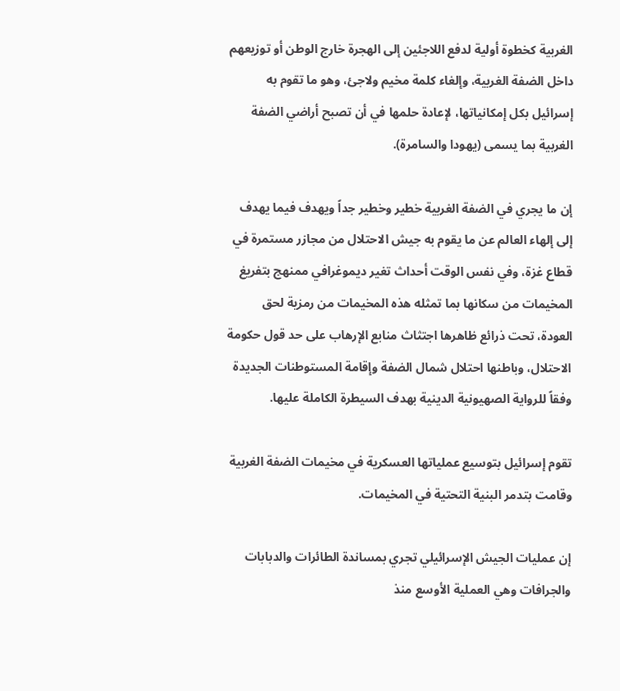الغربية كخطوة أولية لدفع اللاجئين إلى الهجرة خارج الوطن أو توزيعهم داخل الضفة الغربية، وإلغاء كلمة مخيم ولاجئ، وهو ما تقوم به إسرائيل بكل إمكانياتها، لإعادة حلمها في أن تصبح أراضي الضفة الغربية بما يسمى (يهودا والسامرة).

إن ما يجري في الضفة الغربية خطير وخطير جداً ويهدف فيما يهدف إلى إلهاء العالم عن ما يقوم به جيش الاحتلال من مجازر مستمرة في قطاع غزة، وفي نفس الوقت أحداث تغير ديموغرافي ممنهج بتفريغ المخيمات من سكانها بما تمثله هذه المخيمات من رمزية لحق العودة، تحت ذرائع ظاهرها اجتثاث منابع الإرهاب على حد قول حكومة الاحتلال، وباطنها احتلال شمال الضفة وإقامة المستوطنات الجديدة وفقاً للرواية الصهيونية الدينية بهدف السيطرة الكاملة عليها.

تقوم إسرائيل بتوسيع عملياتها العسكرية في مخيمات الضفة الغربية وقامت بتدمر البنية التحتية في المخيمات.

إن عمليات الجيش الإسرائيلي تجري بمساندة الطائرات والدبابات والجرافات وهي العملية الأوسع منذ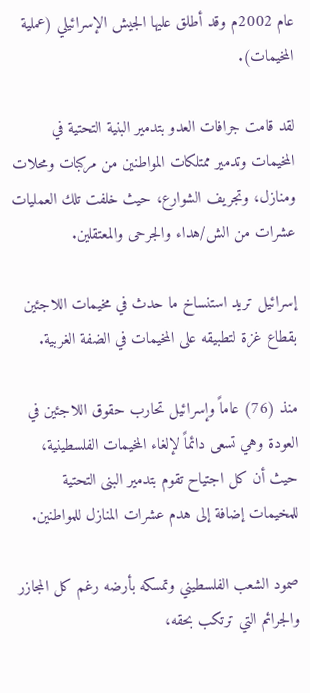عام 2002م وقد أطلق عليها الجيش الإسرائيلي (عملية المخيمات).

لقد قامت جرافات العدو بتدمير البنية التحتية في المخيمات وتدمير ممتلكات المواطنين من مركبات ومحلات ومنازل، وتجريف الشوارع، حيث خلفت تلك العمليات عشرات من الش/هداء والجرحى والمعتقلين.

إسرائيل تريد استنساخ ما حدث في مخيمات اللاجئين بقطاع غزة لتطبيقه على المخيمات في الضفة الغربية.

منذ (76) عاماً وإسرائيل تحارب حقوق اللاجئين في العودة وهي تسعى دائماً لإلغاء المخيمات الفلسطينية، حيث أن كل اجتياح تقوم بتدمير البنى التحتية للمخيمات إضافة إلى هدم عشرات المنازل للمواطنين.

صمود الشعب الفلسطيني وتمسكه بأرضه رغم كل المجازر والجرائم التي ترتكب بحقه،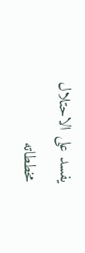يفسد على الاحتلال مخططاته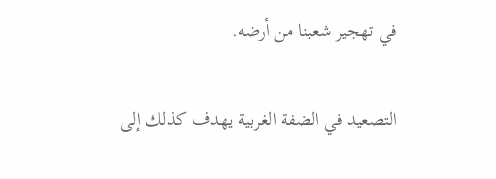في تهجير شعبنا من أرضه.

التصعيد في الضفة الغربية يهدف كذلك إلى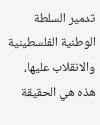تدمير السلطة الوطنية الفلسطينية والانقلاب عليها، هذه هي الحقيقة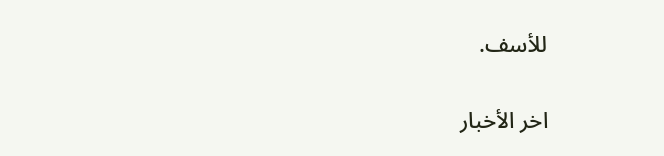للأسف.

اخر الأخبار